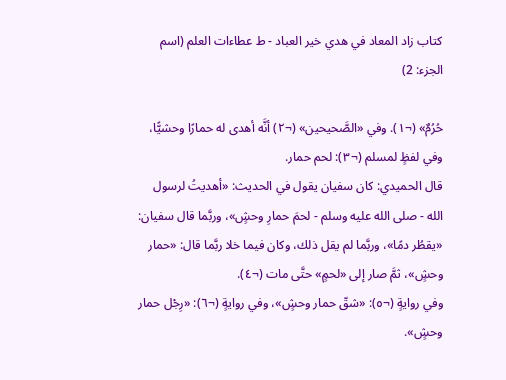كتاب زاد المعاد في هدي خير العباد - ط عطاءات العلم (اسم الجزء: 2)

حُرُمٌ» (¬١). وفي «الصَّحيحين» (¬٢) أنَّه أهدى له حمارًا وحشيًّا، وفي لفظٍ لمسلم (¬٣): لحم حمار.
قال الحميدي: كان سفيان يقول في الحديث: «أهديتُ لرسول الله - صلى الله عليه وسلم - لحمَ حمارِ وحشٍ»، وربَّما قال سفيان: «يقطُر دمًا»، وربَّما لم يقل ذلك، وكان فيما خلا ربَّما قال: «حمار وحشٍ»، ثمَّ صار إلى «لحمٍ» حتَّى مات (¬٤).
وفي روايةٍ (¬٥): «شقّ حمار وحشٍ»، وفي روايةٍ (¬٦): «رِجْل حمار وحشٍ».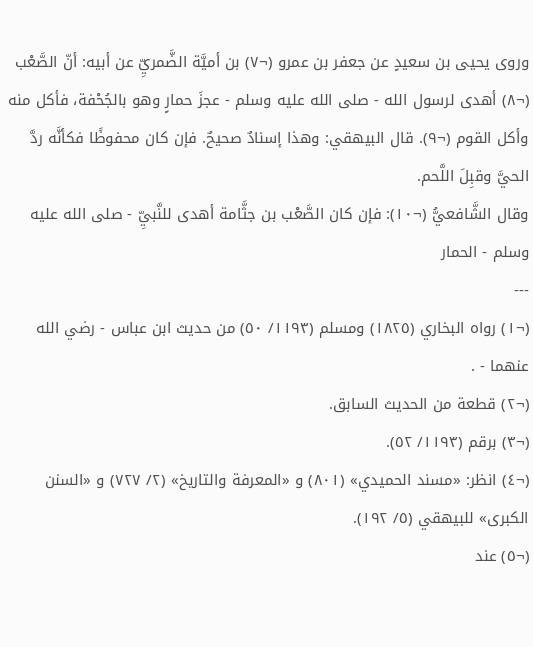وروى يحيى بن سعيدٍ عن جعفر بن عمرو (¬٧) بن أميَّة الضَّمريِّ عن أبيه: أنّ الصَّعْب (¬٨) أهدى لرسول الله - صلى الله عليه وسلم - عجزَ حمارٍ وهو بالجُحْفة، فأكل منه وأكل القوم (¬٩). قال البيهقي: وهذا إسنادٌ صحيحٌ. فإن كان محفوظًا فكأنَّه ردَّ الحيَّ وقبِلَ اللَّحم.
وقال الشَّافعيُّ (¬١٠): فإن كان الصَّعْب بن جثَّامة أهدى للنَّبيِّ - صلى الله عليه وسلم - الحمار
---
(¬١) رواه البخاري (١٨٢٥) ومسلم (١١٩٣/ ٥٠) من حديث ابن عباس - رضي الله عنهما - .
(¬٢) قطعة من الحديث السابق.
(¬٣) برقم (١١٩٣/ ٥٢).
(¬٤) انظر: «مسند الحميدي» (٨٠١) و «المعرفة والتاريخ» (٢/ ٧٢٧) و «السنن الكبرى» للبيهقي (٥/ ١٩٢).
(¬٥) عند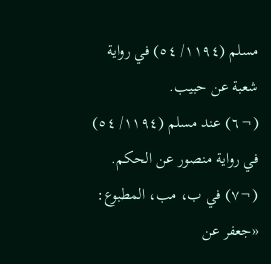مسلم (١١٩٤/ ٥٤) في رواية شعبة عن حبيب.
(¬٦) عند مسلم (١١٩٤/ ٥٤) في رواية منصور عن الحكم.
(¬٧) في ب، مب، المطبوع: «جعفر عن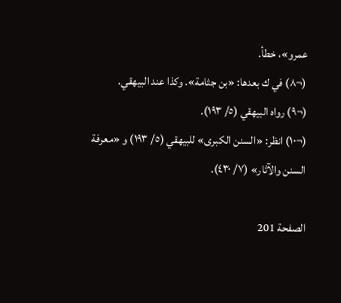عمرو»، خطأ.
(¬٨) في ك بعدها: «بن جثامة». وكذا عند البيهقي.
(¬٩) رواه البيهقي (٥/ ١٩٣).
(¬١٠) انظر: «السنن الكبرى» للبيهقي (٥/ ١٩٣) و «معرفة السنن والآثار» (٧/ ٤٣٠).

الصفحة 201